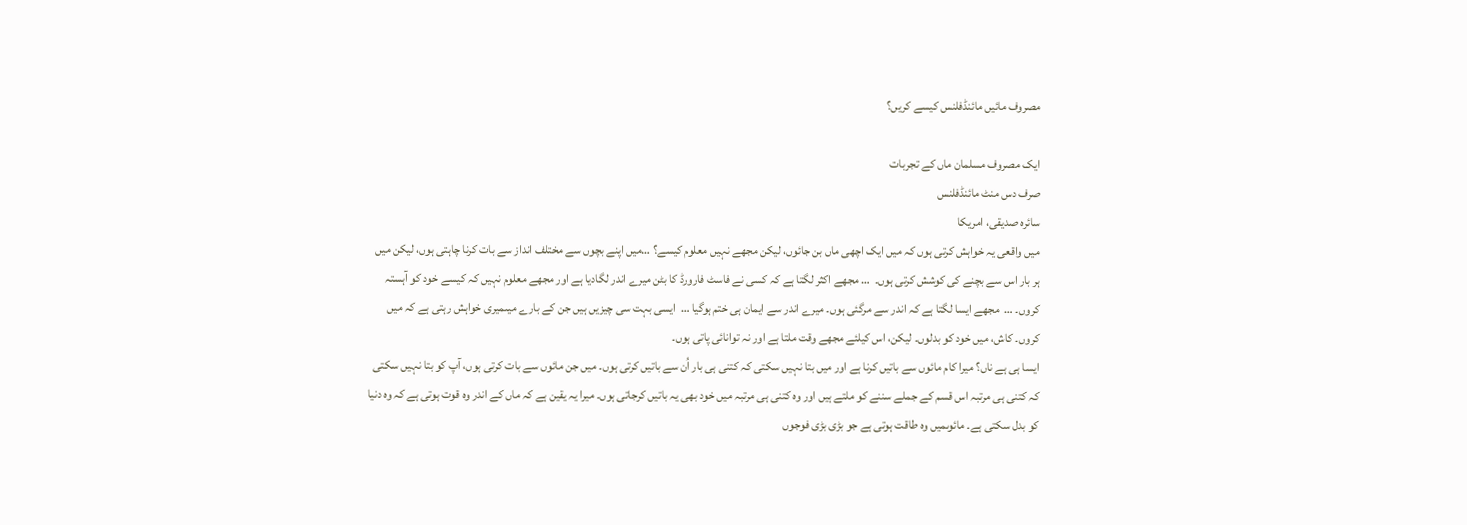مصروف مائیں مائنڈفلنس کیسے کریں؟

ایک مصروف مسلمان ماں کے تجربات
صرف دس منٹ مائنڈفلنس
سائرہ صدیقی، امریکا
میں واقعی یہ خواہش کرتی ہوں کہ میں ایک اچھی ماں بن جائوں، لیکن مجھے نہیں معلوم کیسے؟ …میں اپنے بچوں سے مختلف انداز سے بات کرنا چاہتی ہوں، لیکن میں ہر بار اس سے بچنے کی کوشش کرتی ہوں۔  … مجھے اکثر لگتا ہے کہ کسی نے فاسٹ فارورڈ کا بٹن میرے اندر لگادیا ہے اور مجھے معلوم نہیں کہ کیسے خود کو آہستہ کروں۔ …  مجھے ایسا لگتا ہے کہ اندر سے مرگئی ہوں۔ میرے اندر سے ایمان ہی ختم ہوگیا …  ایسی بہت سی چیزیں ہیں جن کے بارے میںمیری خواہش رہتی ہے کہ میں کروں۔ کاش، میں خود کو بدلوں۔ لیکن، اس کیلئے مجھے وقت ملتا ہے اور نہ توانائی پاتی ہوں۔
ایسا ہی ہے ناں؟ میرا کام مائوں سے باتیں کرنا ہے اور میں بتا نہیں سکتی کہ کتنی ہی بار اُن سے باتیں کرتی ہوں۔ میں جن مائوں سے بات کرتی ہوں، آپ کو بتا نہیں سکتی کہ کتنی ہی مرتبہ اس قسم کے جملے سننے کو ملتے ہیں اور وہ کتنی ہی مرتبہ میں خود بھی یہ باتیں کرجاتی ہوں۔ میرا یہ یقین ہے کہ ماں کے اندر وہ قوت ہوتی ہے کہ وہ دنیا کو بدل سکتی ہے۔ مائوںمیں وہ طاقت ہوتی ہے جو بڑی بڑی فوجوں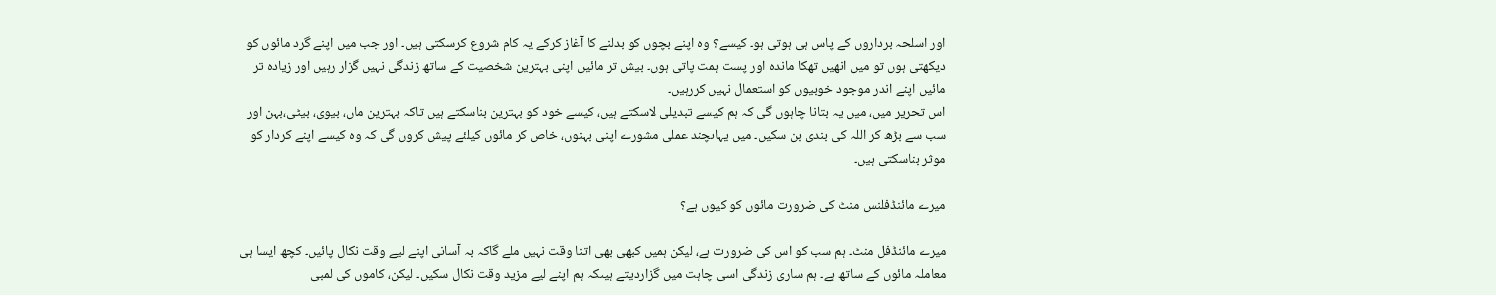اور اسلحہ برداروں کے پاس ہی ہوتی ہو۔ کیسے؟ وہ اپنے بچوں کو بدلنے کا آغاز کرکے یہ کام شروع کرسکتی ہیں۔ اور جب میں اپنے گرد مائوں کو دیکھتی ہوں تو میں انھیں تھکا ماندہ اور پست ہمت پاتی ہوں۔ بیش تر مائیں اپنی بہترین شخصیت کے ساتھ زندگی نہیں گزار رہیں اور زیادہ تر مائیں اپنے اندر موجود خوبیوں کو استعمال نہیں کررہیں۔
اس تحریر میں، میں یہ بتانا چاہوں گی کہ ہم کیسے تبدیلی لاسکتے ہیں، کیسے خود کو بہترین بناسکتے ہیں تاکہ بہترین ماں، بیوی، بیٹی،بہن اور سب سے بڑھ کر اللہ کی بندی بن سکیں۔ میں یہاںچند عملی مشورے اپنی بہنوں، خاص کر مائوں کیلئے پیش کروں گی کہ وہ کیسے اپنے کردار کو موثر بناسکتی ہیں۔

میرے مائنڈفلنس منٹ کی ضرورت مائوں کو کیوں ہے؟

میرے مائنڈفل منٹ۔ ہم سب کو اس کی ضرورت ہے، لیکن ہمیں کبھی بھی اتنا وقت نہیں ملے گاکہ بہ آسانی اپنے لیے وقت نکال پائیں۔ کچھ ایسا ہی معاملہ مائوں کے ساتھ ہے۔ ہم ساری زندگی اسی چاہت میں گزاردیتے ہیںکہ ہم اپنے لیے مزید وقت نکال سکیں۔ لیکن، کاموں کی لمبی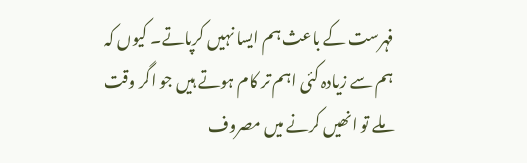فہرست کے باعث ہم ایسا نہیں کرپاتے۔ کیوں کہ ہم سے زیادہ کئی اہم تر کام ہوتے ہیں جو اگر وقت ملے تو انھیں کرنے میں مصروف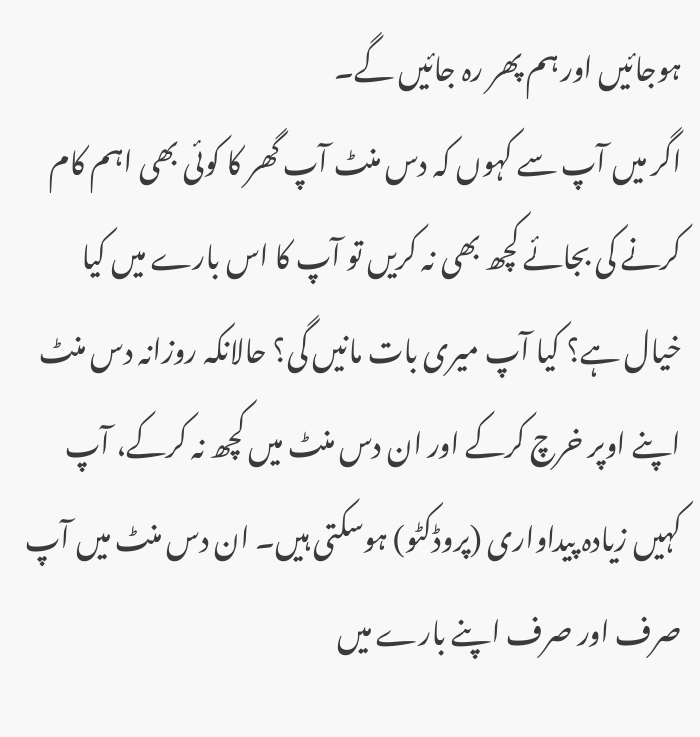ہوجائیں اور ہم پھر رہ جائیں گے۔
اگر میں آپ سے کہوں کہ دس منٹ آپ گھر کا کوئی بھی اہم کام کرنے کی بجائے کچھ بھی نہ کریں تو آپ کا اس بارے میں کیا خیال ہے؟ کیا آپ میری بات مانیں گی؟ حالانکہ روزانہ دس منٹ اپنے اوپر خرچ کرکے اور ان دس منٹ میں کچھ نہ کرکے، آپ کہیں زیادہ پیداواری (پروڈکٹو) ہوسکتی ہیں۔ ان دس منٹ میں آپ صرف اور صرف اپنے بارے میں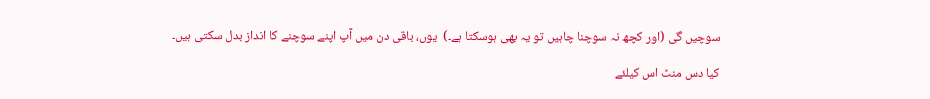سوچیں گی (اور کچھ نہ سوچنا چاہیں تو یہ بھی ہوسکتا ہے۔)  یوں، باقی دن میں آپ اپنے سوچنے کا انداز بدل سکتی ہیں۔

کیا دس منٹ اس کیلئے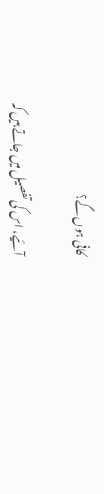کافی ہوں گے؟

آئیے، اس کی تفصیل میں جاتے ہیں کہ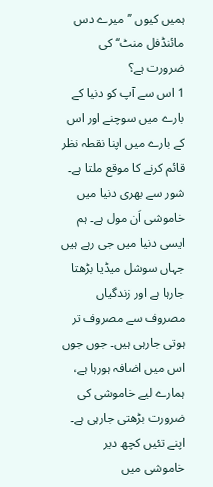ہمیں کیوں ’’میرے دس مائنڈفل منٹ‘‘ کی ضرورت ہے؟
1 اس سے آپ کو دنیا کے بارے میں سوچنے اور اس کے بارے میں اپنا نقطہ نظر قائم کرنے کا موقع ملتا ہے۔ شور سے بھری دنیا میں خاموشی اَن مول ہے۔ ہم ایسی دنیا میں جی رہے ہیں جہاں سوشل میڈیا بڑھتا جارہا ہے اور زندگیاں مصروف سے مصروف تر ہوتی جارہی ہیں۔ جوں جوں اس میں اضافہ ہورہا ہے، ہمارے لیے خاموشی کی ضرورت بڑھتی جارہی ہے۔ اپنے تئیں کچھ دیر خاموشی میں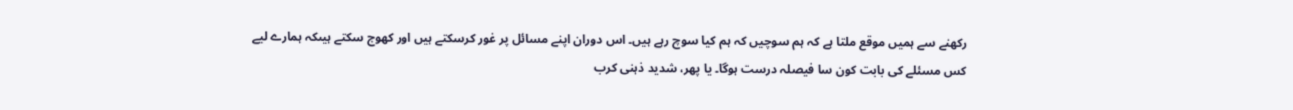رکھنے سے ہمیں موقع ملتا ہے کہ ہم سوچیں کہ ہم کیا سوچ رہے ہیں۔ اس دوران اپنے مسائل پر غور کرسکتے ہیں اور کھوج سکتے ہیںکہ ہمارے لیے کس مسئلے کی بابت کون سا فیصلہ درست ہوگا۔ یا پھر، شدید ذہنی کرب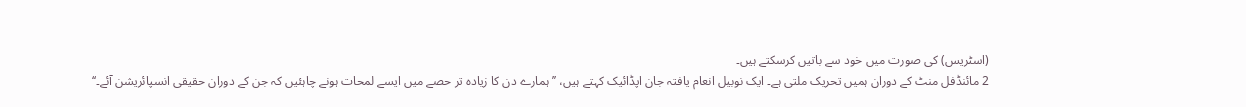(اسٹریس) کی صورت میں خود سے باتیں کرسکتے ہیں۔
2 مائنڈفل منٹ کے دوران ہمیں تحریک ملتی ہے۔ ایک نوبیل انعام یافتہ جان اپڈائیک کہتے ہیں، ’’ہمارے دن کا زیادہ تر حصے میں ایسے لمحات ہونے چاہئیں کہ جن کے دوران حقیقی انسپائریشن آئے۔‘‘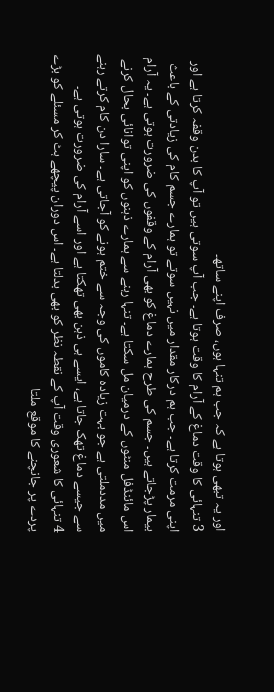اور یہ تبھی ہوتا ہے کہ جب ہم تنہا ہوں، صرف اپنے ساتھ۔
3 تنہائی کا وقت دماغ کے آرام کا وقت ہوتا ہے۔ جب آپ سوتی ہیں تو آپ کا بدن وقفہ کرتا ہے اور اپنی مرمت کرتا ہے۔ جب ہم درکار مقدار میں نہیں سوتے تو ہمارے جسم کام کی زیادتی کے باعث بیمار پڑجاتے ہیں۔ جسم کی طرح ہمارے دماغ کو بھی آرام کے وقفوں کی ضرورت ہوتی ہے۔ یہ آرام اس مائنڈفل منٹوں کے درمیان مل سکتا ہے۔ تنہا رہنے سے ہمارے ذہنوں کو اپنی توانائی بحال کرنے میں مددملتی ہے جو بہت زیادہ کاموں کی وجہ سے ختم ہونے کو آجاتی ہے۔ سارا دن کام کرتے رہنے سے جیسے دماغ تھک جاتا ہے، ایسے ہی ذہن بھی تھکتا ہے اور اسے آرام کی ضرورت ہوتی ہے۔
4 تنہائی کا شعوری وقت آپ کے نقطہ نظر کو بھی بدلتا ہے۔ اس دوران پیچھے ہٹ کر مسئلے کو بڑے پردے پر جانچنے کا موقع ملتا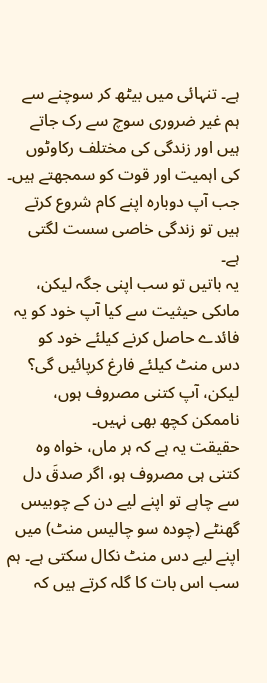ہے۔ تنہائی میں بیٹھ کر سوچنے سے ہم غیر ضروری سوچ سے رک جاتے  ہیں اور زندگی کی مختلف رکاوٹوں کی اہمیت اور قوت کو سمجھتے ہیں۔ جب آپ دوبارہ اپنے کام شروع کرتے ہیں تو زندگی خاصی سست لگتی ہے۔
یہ باتیں تو سب اپنی جگہ لیکن، ماںکی حیثیت سے کیا آپ خود کو یہ فائدے حاصل کرنے کیلئے خود کو دس منٹ کیلئے فارغ کرپائیں گی؟ لیکن، آپ کتنی مصروف ہوں، ناممکن کچھ بھی نہیں۔
حقیقت یہ ہے کہ ہر ماں، خواہ وہ کتنی ہی مصروف ہو، اگر صدقَ دل سے چاہے تو اپنے لیے دن کے چوبیس گھنٹے (چودہ سو چالیس منٹ) میں اپنے لیے دس منٹ نکال سکتی ہے۔ ہم سب اس بات کا گلہ کرتے ہیں کہ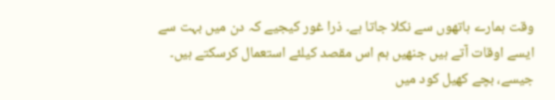وقت ہمارے ہاتھوں سے نکلا جاتا ہے۔ ذرا غور کیجیے کہ دن میں بہت سے ایسے اوقات آتے ہیں جنھیں ہم اس مقصد کیلئے استعمال کرسکتے ہیں۔ جیسے، بچے کھیل کود میں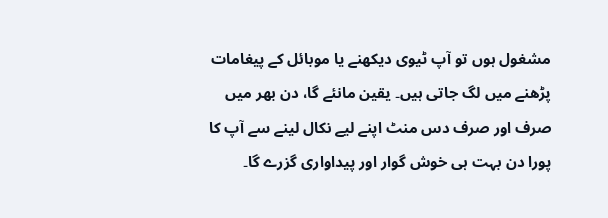مشغول ہوں تو آپ ٹیوی دیکھنے یا موبائل کے پیغامات پڑھنے میں لگ جاتی ہیں۔ یقین مانئے گا، دن بھر میں صرف اور صرف دس منٹ اپنے لیے نکال لینے سے آپ کا پورا دن بہت ہی خوش گوار اور پیداواری گزرے گا۔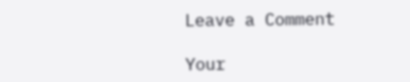Leave a Comment

Your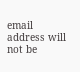email address will not be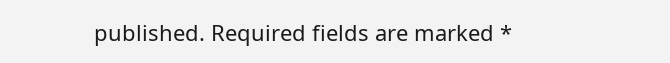published. Required fields are marked *